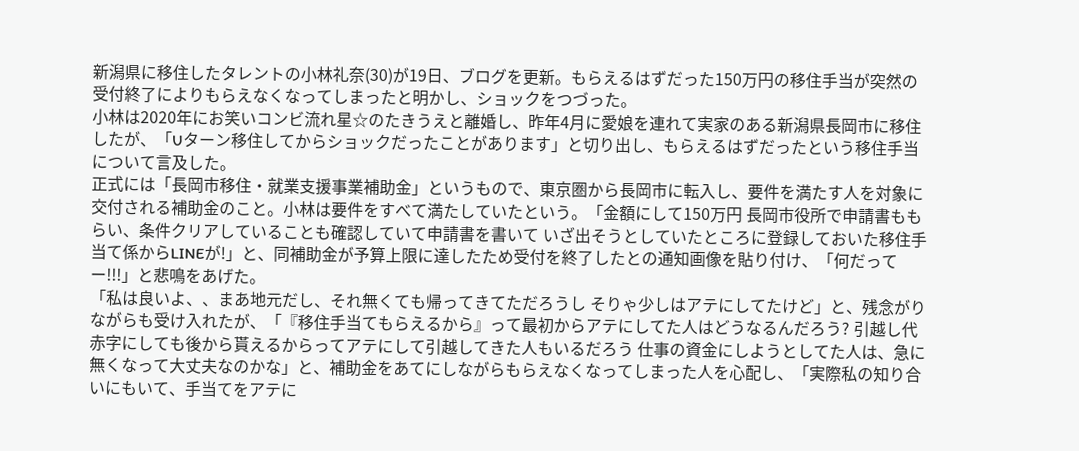新潟県に移住したタレントの小林礼奈(30)が19日、ブログを更新。もらえるはずだった150万円の移住手当が突然の受付終了によりもらえなくなってしまったと明かし、ショックをつづった。
小林は2020年にお笑いコンビ流れ星☆のたきうえと離婚し、昨年4月に愛娘を連れて実家のある新潟県長岡市に移住したが、「Uターン移住してからショックだったことがあります」と切り出し、もらえるはずだったという移住手当について言及した。
正式には「長岡市移住・就業支援事業補助金」というもので、東京圏から長岡市に転入し、要件を満たす人を対象に交付される補助金のこと。小林は要件をすべて満たしていたという。「金額にして150万円 長岡市役所で申請書ももらい、条件クリアしていることも確認していて申請書を書いて いざ出そうとしていたところに登録しておいた移住手当て係からLINEが!」と、同補助金が予算上限に達したため受付を終了したとの通知画像を貼り付け、「何だってー!!!」と悲鳴をあげた。
「私は良いよ、、まあ地元だし、それ無くても帰ってきてただろうし そりゃ少しはアテにしてたけど」と、残念がりながらも受け入れたが、「『移住手当てもらえるから』って最初からアテにしてた人はどうなるんだろう? 引越し代赤字にしても後から貰えるからってアテにして引越してきた人もいるだろう 仕事の資金にしようとしてた人は、急に無くなって大丈夫なのかな」と、補助金をあてにしながらもらえなくなってしまった人を心配し、「実際私の知り合いにもいて、手当てをアテに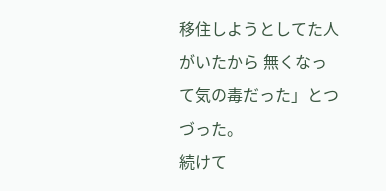移住しようとしてた人がいたから 無くなって気の毒だった」とつづった。
続けて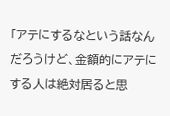「アテにするなという話なんだろうけど、金額的にアテにする人は絶対居ると思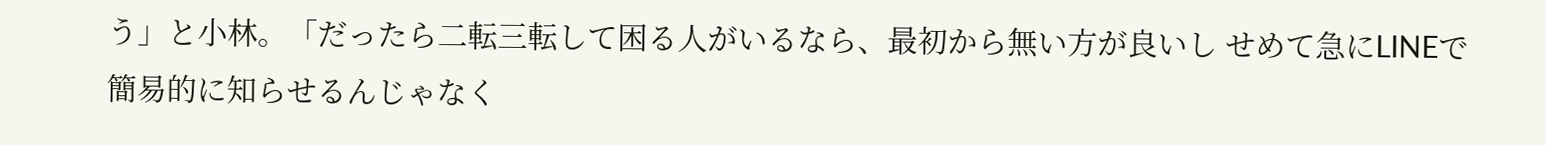う」と小林。「だったら二転三転して困る人がいるなら、最初から無い方が良いし せめて急にLINEで簡易的に知らせるんじゃなく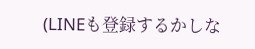(LINEも登録するかしな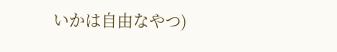いかは自由なやつ)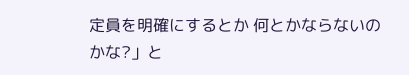定員を明確にするとか 何とかならないのかな?」と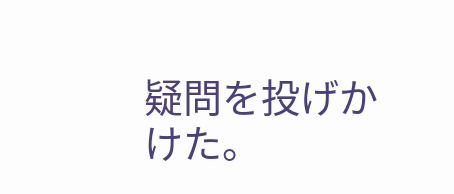疑問を投げかけた。